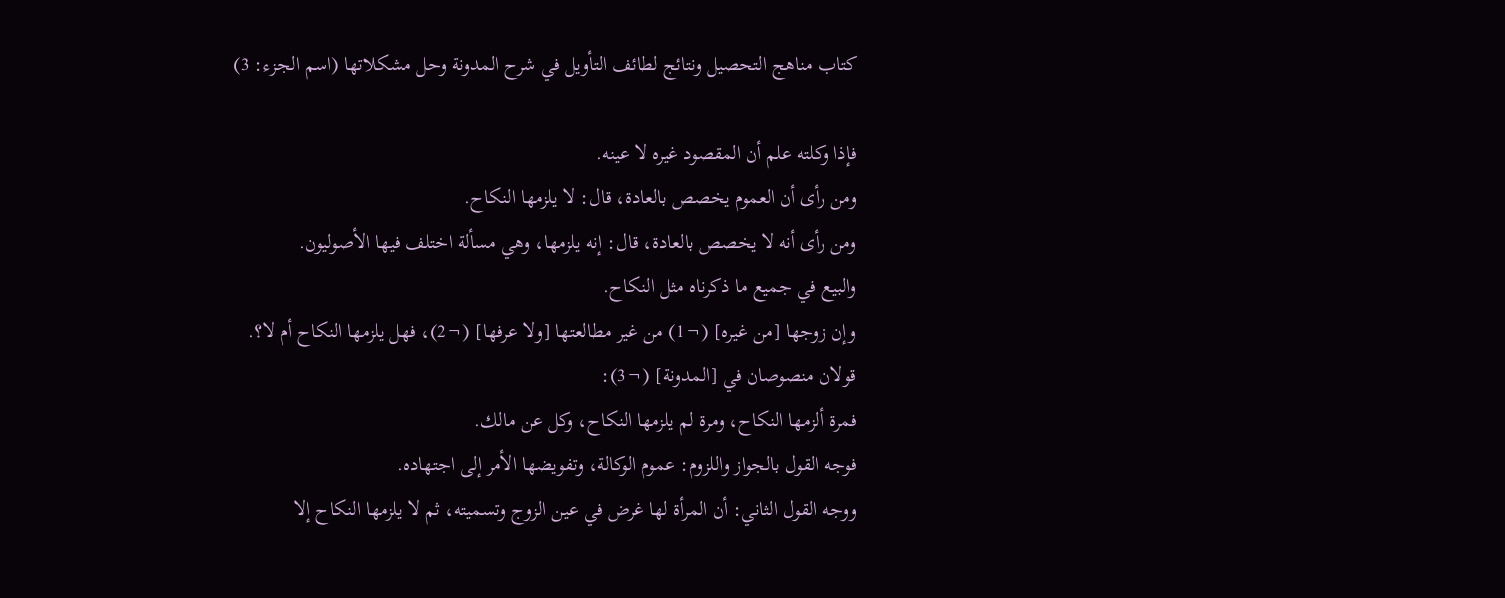كتاب مناهج التحصيل ونتائج لطائف التأويل في شرح المدونة وحل مشكلاتها (اسم الجزء: 3)

فإذا وكلته علم أن المقصود غيره لا عينه.
ومن رأى أن العموم يخصص بالعادة، قال: لا يلزمها النكاح.
ومن رأى أنه لا يخصص بالعادة، قال: إنه يلزمها، وهي مسألة اختلف فيها الأصوليون.
والبيع في جميع ما ذكرناه مثل النكاح.
وإن زوجها [من غيره] (¬1) من غير مطالعتها [ولا عرفها] (¬2)، فهل يلزمها النكاح أم لا؟.
قولان منصوصان في [المدونة] (¬3):
فمرة ألزمها النكاح، ومرة لم يلزمها النكاح، وكل عن مالك.
فوجه القول بالجواز واللزوم: عموم الوكالة، وتفويضها الأمر إلى اجتهاده.
ووجه القول الثاني: أن المرأة لها غرض في عين الزوج وتسميته، ثم لا يلزمها النكاح إلا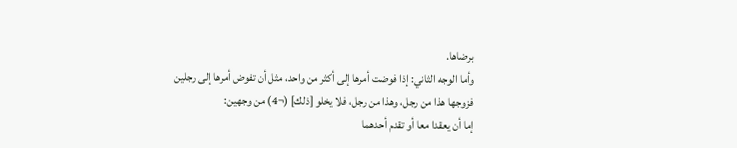برضاها.
وأما الوجه الثاني: إذا فوضت أمرها إلى أكثر من واحد، مثل أن تفوض أمرها إلى رجلين فزوجها هذا من رجل، وهذا من رجل، فلا يخلو [ذلك] (¬4) من وجهين:
إما أن يعقدا معا أو تقدم أحدهما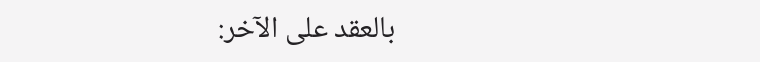بالعقد على الآخر: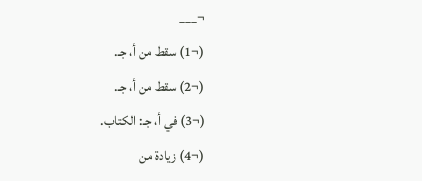¬___
(¬1) سقط من أ، جـ.
(¬2) سقط من أ، جـ.
(¬3) في أ، جـ: الكتاب.
(¬4) زيادة من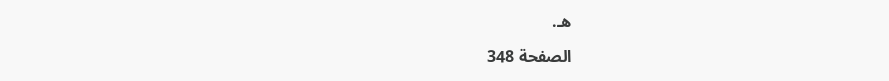هـ.

الصفحة 348